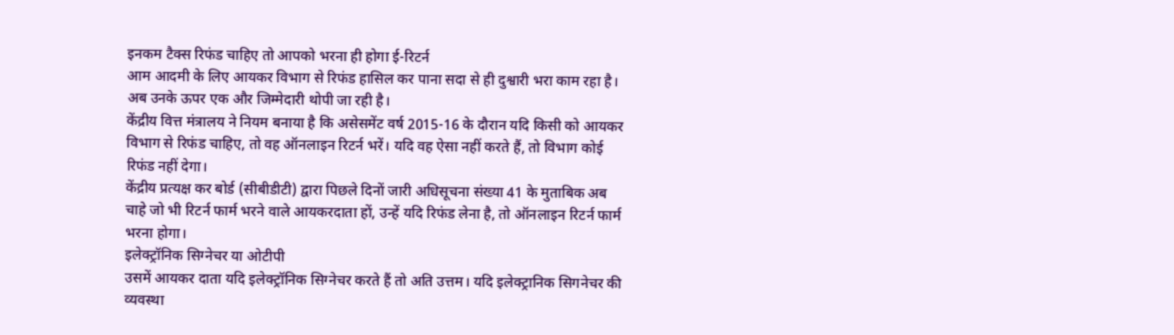इनकम टैक्स रिफंड चाहिए तो आपको भरना ही होगा ई-रिटर्न
आम आदमी के लिए आयकर विभाग से रिफंड हासिल कर पाना सदा से ही दुश्वारी भरा काम रहा है। अब उनके ऊपर एक और जिम्मेदारी थोपी जा रही है।
केंद्रीय वित्त मंत्रालय ने नियम बनाया है कि असेसमेंट वर्ष 2015-16 के दौरान यदि किसी को आयकर विभाग से रिफंड चाहिए, तो वह ऑनलाइन रिटर्न भरें। यदि वह ऐसा नहीं करते हैं, तो विभाग कोई रिफंड नहीं देगा।
केंद्रीय प्रत्यक्ष कर बोर्ड (सीबीडीटी) द्वारा पिछले दिनों जारी अधिसूचना संख्या 41 के मुताबिक अब चाहे जो भी रिटर्न फार्म भरने वाले आयकरदाता हों, उन्हें यदि रिफंड लेना है, तो ऑनलाइन रिटर्न फार्म भरना होगा।
इलेक्ट्रॉनिक सिग्नेचर या ओटीपी
उसमें आयकर दाता यदि इलेक्ट्रॉनिक सिग्नेचर करते हैं तो अति उत्तम। यदि इलेक्ट्रानिक सिगनेचर की व्यवस्था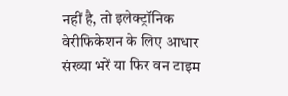नहीं है, तो इलेक्ट्रॉनिक वेरीफिकेशन के लिए आधार संख्या भरें या फिर वन टाइम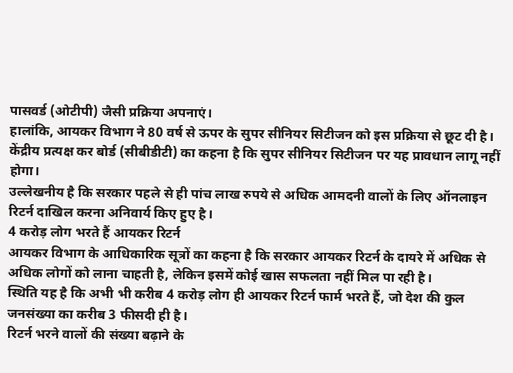पासवर्ड (ओटीपी) जैसी प्रक्रिया अपनाएं।
हालांकि, आयकर विभाग ने 80 वर्ष से ऊपर के सुपर सीनियर सिटीजन को इस प्रक्रिया से छूट दी है। केंद्रीय प्रत्यक्ष कर बोर्ड (सीबीडीटी) का कहना है कि सुपर सीनियर सिटीजन पर यह प्रावधान लागू नहीं होगा।
उल्लेखनीय है कि सरकार पहले से ही पांच लाख रुपये से अधिक आमदनी वालों के लिए ऑनलाइन रिटर्न दाखिल करना अनिवार्य किए हुए है।
4 करोड़ लोग भरते हैं आयकर रिटर्न
आयकर विभाग के आधिकारिक सूत्रों का कहना है कि सरकार आयकर रिटर्न के दायरे में अधिक से अधिक लोगों को लाना चाहती है, लेकिन इसमें कोई खास सफलता नहीं मिल पा रही है।
स्थिति यह है कि अभी भी करीब 4 करोड़ लोग ही आयकर रिटर्न फार्म भरते हैं, जो देश की कुल जनसंख्या का करीब 3 फीसदी ही है।
रिटर्न भरने वालों की संख्या बढ़ाने के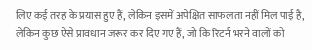लिए कई तरह के प्रयास हुए हैं, लेकिन इसमें अपेक्षित साफलता नहीं मिल पाई है, लेकिन कुछ ऐसे प्रावधान जरूर कर दिए गए हैं, जो कि रिटर्न भरने वालों को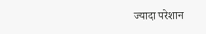ज्यादा परेशान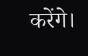करेंगे।